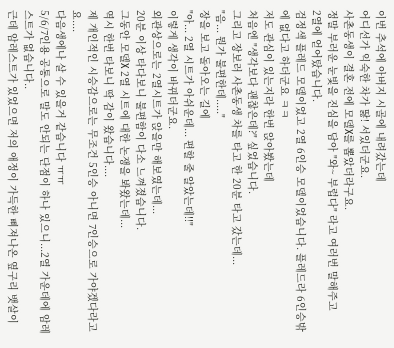이번 추석에 아버지 시골에 내려갔는데
어디선가 익숙한 차가 딿! 서있더군요.
사촌동생이 결혼 전에 모델X를 뽑았더라구요.
정말 부러운 눈빛을 진심을 담아 "와~ 부럽다" 라고 여러번 말해주고
2열에 얻어탔습니다.
검정색 플레드 모델이었고 2열 6인승 모델이었습니다. 플레드라 6인승밖에 없다고 하더군요 ㅋㅋ
저도 관심이 있는지라 한번 앉아봤는데
처음엔 "생각보다 괜찮은데?" 싶었습니다.
그리고 장보러 사촌동생 차를 타고 한 20분 타고 갔는데...
"음... 뭔가 불편한데....."
장을 보고 돌아오는 길에
"아... 2열 시트가 아쉬운데... 편할 줄 알았는데!!"
이렇게 생각이 바뀌더군요.
외관상으로는 2열시트가 앉을만 해보였는데...
20분 이상 타다보니 불편함이 다소 느껴졌습니다.
그동안 모델X 2열 시트에 대한 논쟁을 봐왔는데...
역시 한번 타보니 딱 감이 왔습니다....
제 개인적인 시승감으로는 무조건 5인승 아니면 7인승으로 가야겠다라고요....
다음생에나 살 수 있을거 같습니다 ㅠㅠ
5/6/7인용 공통으로 말도 안되는 단점이 하나 있으니...2열 가운데에 암레스트가 없습니다..
근데 암레스트가 있었으면 저의 애정이 가득한 삐져나온 옆구리 뱃살이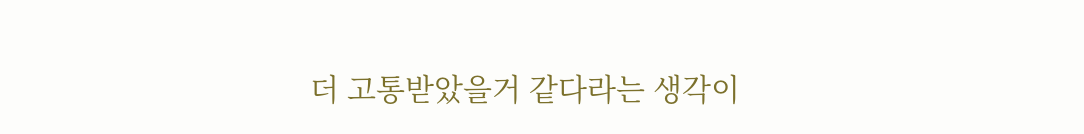더 고통받았을거 같다라는 생각이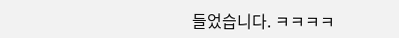들었습니다. ㅋㅋㅋㅋ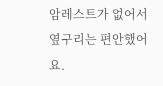암레스트가 없어서 옆구리는 편안했어요.